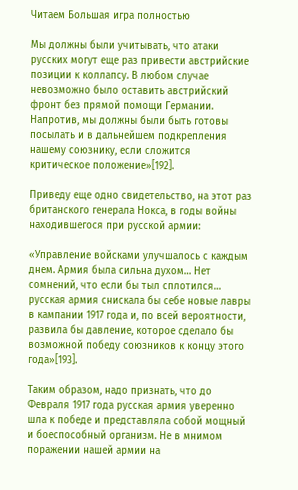Читаем Большая игра полностью

Мы должны были учитывать, что атаки русских могут еще раз привести австрийские позиции к коллапсу. В любом случае невозможно было оставить австрийский фронт без прямой помощи Германии. Напротив, мы должны были быть готовы посылать и в дальнейшем подкрепления нашему союзнику, если сложится критическое положение»[192].

Приведу еще одно свидетельство, на этот раз британского генерала Нокса, в годы войны находившегося при русской армии:

«Управление войсками улучшалось с каждым днем. Армия была сильна духом… Нет сомнений, что если бы тыл сплотился… русская армия снискала бы себе новые лавры в кампании 1917 года и, по всей вероятности, развила бы давление, которое сделало бы возможной победу союзников к концу этого года»[193].

Таким образом, надо признать, что до Февраля 1917 года русская армия уверенно шла к победе и представляла собой мощный и боеспособный организм. Не в мнимом поражении нашей армии на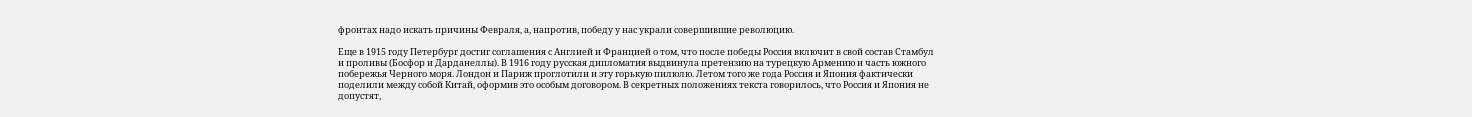фронтах надо искать причины Февраля, а, напротив, победу у нас украли совершившие революцию.

Еще в 1915 году Петербург достиг соглашения с Англией и Францией о том, что после победы Россия включит в свой состав Стамбул и проливы (Босфор и Дарданеллы). В 1916 году русская дипломатия выдвинула претензию на турецкую Армению и часть южного побережья Черного моря. Лондон и Париж проглотили и эту горькую пилюлю. Летом того же года Россия и Япония фактически поделили между собой Китай, оформив это особым договором. В секретных положениях текста говорилось, что Россия и Япония не допустят,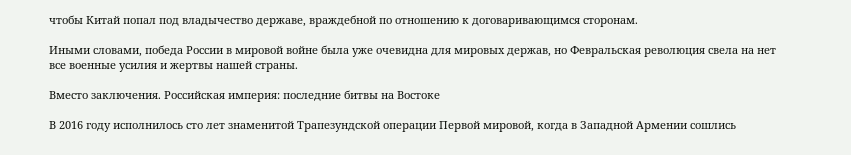чтобы Китай попал под владычество державе, враждебной по отношению к договаривающимся сторонам.

Иными словами, победа России в мировой войне была уже очевидна для мировых держав, но Февральская революция свела на нет все военные усилия и жертвы нашей страны.

Вместо заключения. Российская империя: последние битвы на Востоке

В 2016 году исполнилось сто лет знаменитой Трапезундской операции Первой мировой, когда в Западной Армении сошлись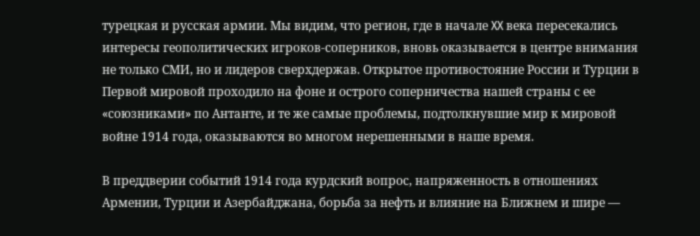турецкая и русская армии. Мы видим, что регион, где в начале XX века пересекались интересы геополитических игроков-соперников, вновь оказывается в центре внимания не только СМИ, но и лидеров сверхдержав. Открытое противостояние России и Турции в Первой мировой проходило на фоне и острого соперничества нашей страны с ее «союзниками» по Антанте, и те же самые проблемы, подтолкнувшие мир к мировой войне 1914 года, оказываются во многом нерешенными в наше время.

В преддверии событий 1914 года курдский вопрос, напряженность в отношениях Армении, Турции и Азербайджана, борьба за нефть и влияние на Ближнем и шире —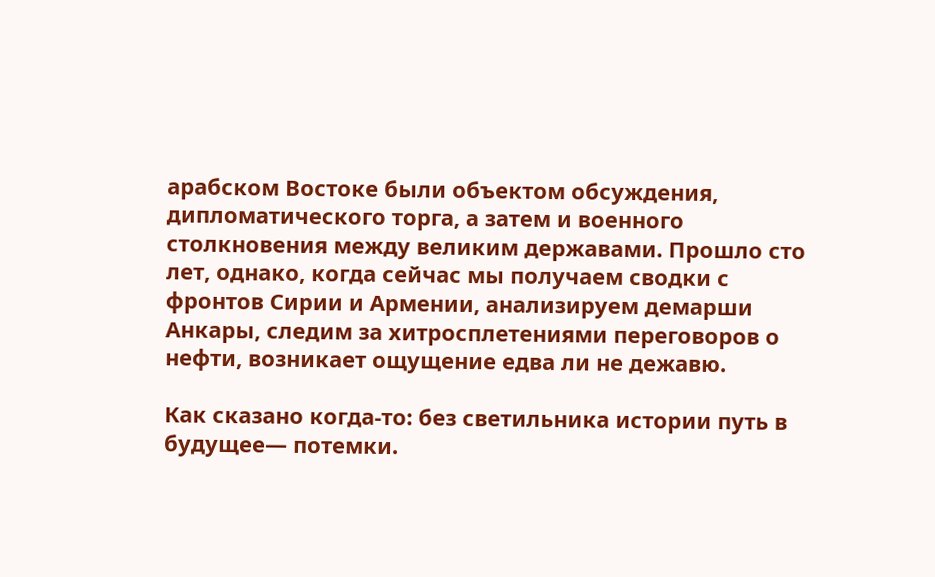арабском Востоке были объектом обсуждения, дипломатического торга, а затем и военного столкновения между великим державами. Прошло сто лет, однако, когда сейчас мы получаем сводки с фронтов Сирии и Армении, анализируем демарши Анкары, следим за хитросплетениями переговоров о нефти, возникает ощущение едва ли не дежавю.

Как сказано когда-то: без светильника истории путь в будущее— потемки.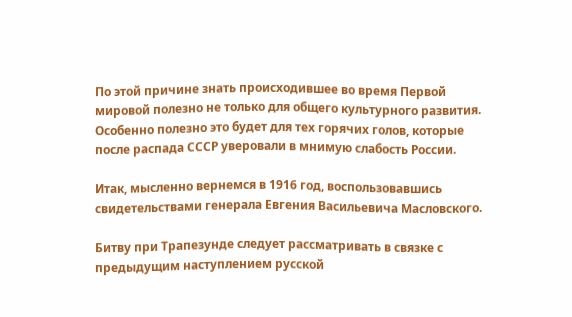По этой причине знать происходившее во время Первой мировой полезно не только для общего культурного развития. Особенно полезно это будет для тех горячих голов, которые после распада СССР уверовали в мнимую слабость России.

Итак, мысленно вернемся в 1916 год, воспользовавшись свидетельствами генерала Евгения Васильевича Масловского.

Битву при Трапезунде следует рассматривать в связке с предыдущим наступлением русской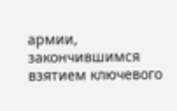армии, закончившимся взятием ключевого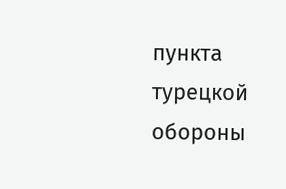пункта турецкой обороны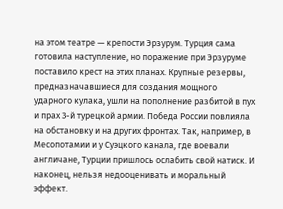на этом театре — крепости Эрзурум. Турция сама готовила наступление, но поражение при Эрзуруме поставило крест на этих планах. Крупные резервы, предназначавшиеся для создания мощного ударного кулака, ушли на пополнение разбитой в пух и прах 3-й турецкой армии. Победа России повлияла на обстановку и на других фронтах. Так, например, в Месопотамии и у Суэцкого канала, где воевали англичане, Турции пришлось ослабить свой натиск. И наконец, нельзя недооценивать и моральный эффект.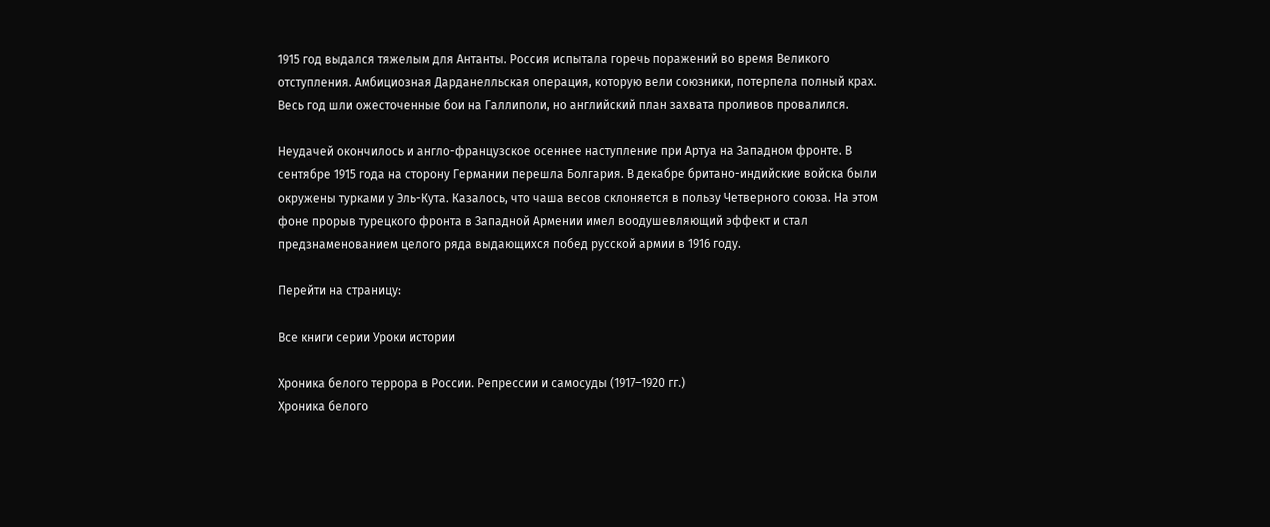1915 год выдался тяжелым для Антанты. Россия испытала горечь поражений во время Великого отступления. Амбициозная Дарданелльская операция, которую вели союзники, потерпела полный крах. Весь год шли ожесточенные бои на Галлиполи, но английский план захвата проливов провалился.

Неудачей окончилось и англо-французское осеннее наступление при Артуа на Западном фронте. В сентябре 1915 года на сторону Германии перешла Болгария. В декабре британо-индийские войска были окружены турками у Эль-Кута. Казалось, что чаша весов склоняется в пользу Четверного союза. На этом фоне прорыв турецкого фронта в Западной Армении имел воодушевляющий эффект и стал предзнаменованием целого ряда выдающихся побед русской армии в 1916 году.

Перейти на страницу:

Все книги серии Уроки истории

Хроника белого террора в России. Репрессии и самосуды (1917–1920 гг.)
Хроника белого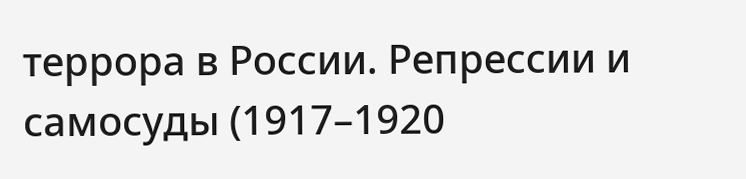террора в России. Репрессии и самосуды (1917–1920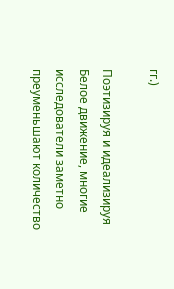гг.)

Поэтизируя и идеализируя Белое движение, многие исследователи заметно преуменьшают количество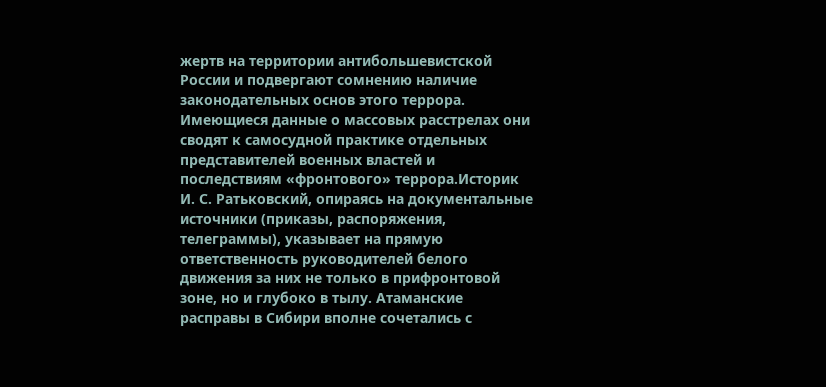жертв на территории антибольшевистской России и подвергают сомнению наличие законодательных основ этого террора. Имеющиеся данные о массовых расстрелах они сводят к самосудной практике отдельных представителей военных властей и последствиям «фронтового» террора.Историк И. С. Ратьковский, опираясь на документальные источники (приказы, распоряжения, телеграммы), указывает на прямую ответственность руководителей белого движения за них не только в прифронтовой зоне, но и глубоко в тылу. Атаманские расправы в Сибири вполне сочетались с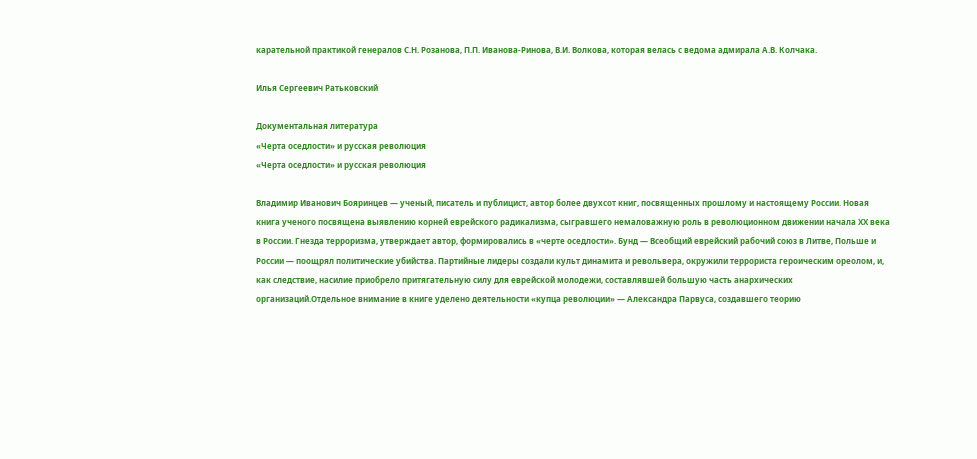карательной практикой генералов С.Н. Розанова, П.П. Иванова-Ринова, В.И. Волкова, которая велась с ведома адмирала А.В. Колчака.

Илья Сергеевич Ратьковский

Документальная литература
«Черта оседлости» и русская революция
«Черта оседлости» и русская революция

Владимир Иванович Бояринцев — ученый, писатель и публицист, автор более двухсот книг, посвященных прошлому и настоящему России. Новая книга ученого посвящена выявлению корней еврейского радикализма, сыгравшего немаловажную роль в революционном движении начала ХХ века в России. Гнезда терроризма, утверждает автор, формировались в «черте оседлости». Бунд — Всеобщий еврейский рабочий союз в Литве, Польше и России — поощрял политические убийства. Партийные лидеры создали культ динамита и револьвера, окружили террориста героическим ореолом, и, как следствие, насилие приобрело притягательную силу для еврейской молодежи, составлявшей большую часть анархических организаций.Отдельное внимание в книге уделено деятельности «купца революции» — Александра Парвуса, создавшего теорию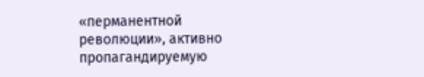«перманентной революции», активно пропагандируемую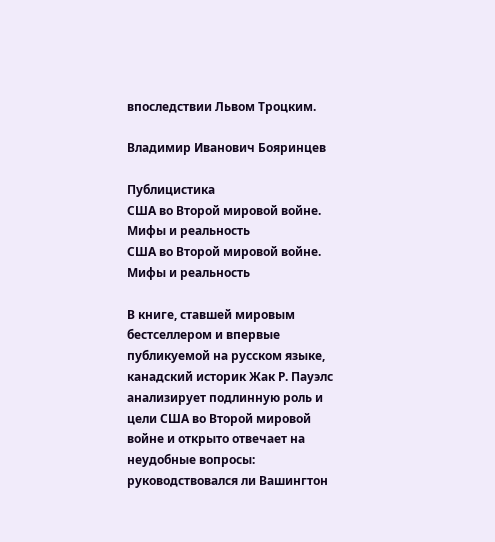впоследствии Львом Троцким.

Владимир Иванович Бояринцев

Публицистика
США во Второй мировой войне. Мифы и реальность
США во Второй мировой войне. Мифы и реальность

В книге, ставшей мировым бестселлером и впервые публикуемой на русском языке, канадский историк Жак Р. Пауэлс анализирует подлинную роль и цели США во Второй мировой войне и открыто отвечает на неудобные вопросы: руководствовался ли Вашингтон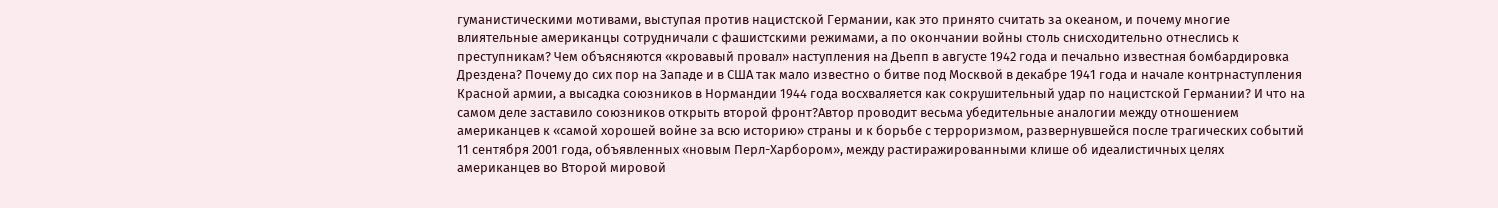гуманистическими мотивами, выступая против нацистской Германии, как это принято считать за океаном, и почему многие влиятельные американцы сотрудничали с фашистскими режимами, а по окончании войны столь снисходительно отнеслись к преступникам? Чем объясняются «кровавый провал» наступления на Дьепп в августе 1942 года и печально известная бомбардировка Дрездена? Почему до сих пор на Западе и в США так мало известно о битве под Москвой в декабре 1941 года и начале контрнаступления Красной армии, а высадка союзников в Нормандии 1944 года восхваляется как сокрушительный удар по нацистской Германии? И что на самом деле заставило союзников открыть второй фронт?Автор проводит весьма убедительные аналогии между отношением американцев к «самой хорошей войне за всю историю» страны и к борьбе с терроризмом, развернувшейся после трагических событий 11 сентября 2001 года, объявленных «новым Перл-Харбором», между растиражированными клише об идеалистичных целях американцев во Второй мировой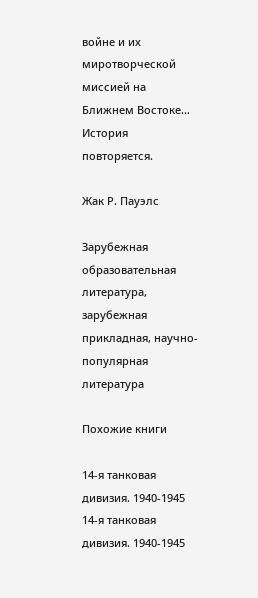войне и их миротворческой миссией на Ближнем Востоке… История повторяется.

Жак Р. Пауэлс

Зарубежная образовательная литература, зарубежная прикладная, научно-популярная литература

Похожие книги

14-я танковая дивизия. 1940-1945
14-я танковая дивизия. 1940-1945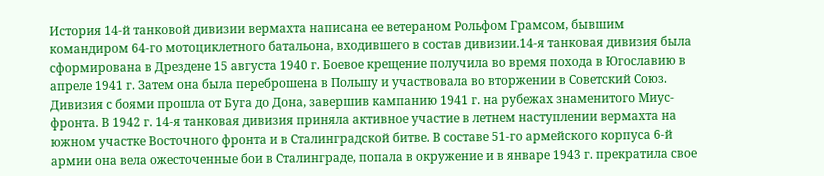История 14-й танковой дивизии вермахта написана ее ветераном Рольфом Грамсом, бывшим командиром 64-го мотоциклетного батальона, входившего в состав дивизии.14-я танковая дивизия была сформирована в Дрездене 15 августа 1940 г. Боевое крещение получила во время похода в Югославию в апреле 1941 г. Затем она была переброшена в Польшу и участвовала во вторжении в Советский Союз. Дивизия с боями прошла от Буга до Дона, завершив кампанию 1941 г. на рубежах знаменитого Миус-фронта. В 1942 г. 14-я танковая дивизия приняла активное участие в летнем наступлении вермахта на южном участке Восточного фронта и в Сталинградской битве. В составе 51-го армейского корпуса 6-й армии она вела ожесточенные бои в Сталинграде, попала в окружение и в январе 1943 г. прекратила свое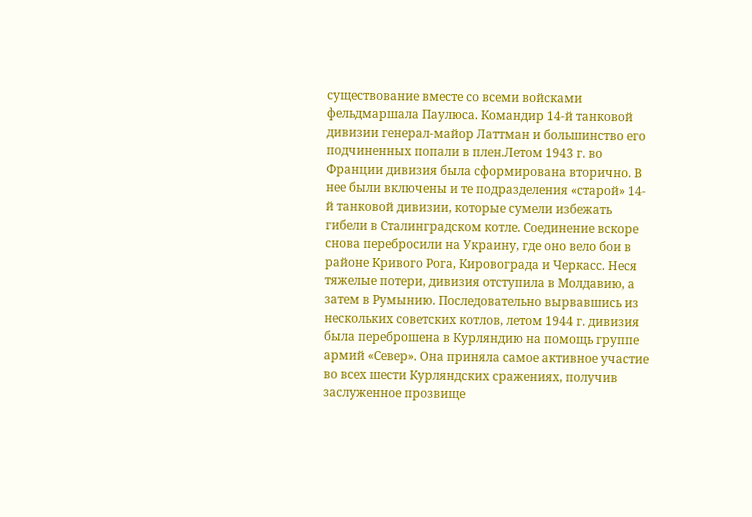существование вместе со всеми войсками фельдмаршала Паулюса. Командир 14-й танковой дивизии генерал-майор Латтман и большинство его подчиненных попали в плен.Летом 1943 г. во Франции дивизия была сформирована вторично. В нее были включены и те подразделения «старой» 14-й танковой дивизии, которые сумели избежать гибели в Сталинградском котле. Соединение вскоре снова перебросили на Украину, где оно вело бои в районе Кривого Рога, Кировограда и Черкасс. Неся тяжелые потери, дивизия отступила в Молдавию, а затем в Румынию. Последовательно вырвавшись из нескольких советских котлов, летом 1944 г. дивизия была переброшена в Курляндию на помощь группе армий «Север». Она приняла самое активное участие во всех шести Курляндских сражениях, получив заслуженное прозвище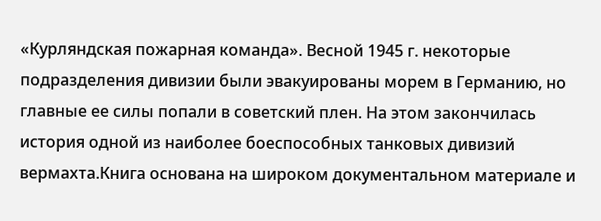«Курляндская пожарная команда». Весной 1945 г. некоторые подразделения дивизии были эвакуированы морем в Германию, но главные ее силы попали в советский плен. На этом закончилась история одной из наиболее боеспособных танковых дивизий вермахта.Книга основана на широком документальном материале и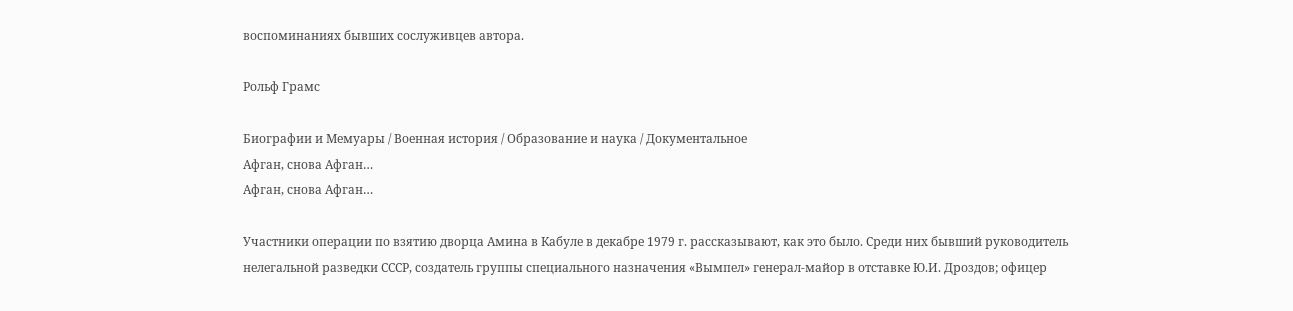воспоминаниях бывших сослуживцев автора.

Рольф Грамс

Биографии и Мемуары / Военная история / Образование и наука / Документальное
Афган, снова Афган…
Афган, снова Афган…

Участники операции по взятию дворца Амина в Кабуле в декабре 1979 г. рассказывают, как это было. Среди них бывший руководитель нелегальной разведки СССР, создатель группы специального назначения «Вымпел» генерал-майор в отставке Ю.И. Дроздов; офицер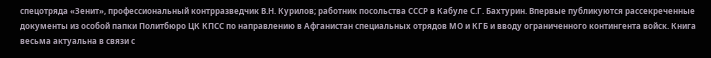спецотряда «Зенит», профессиональный контрразведчик В.Н. Курилов; работник посольства СССР в Кабуле С.Г. Бахтурин. Впервые публикуются рассекреченные документы из особой папки Политбюро ЦК КПСС по направлению в Афганистан специальных отрядов МО и КГБ и вводу ограниченного контингента войск. Книга весьма актуальна в связи с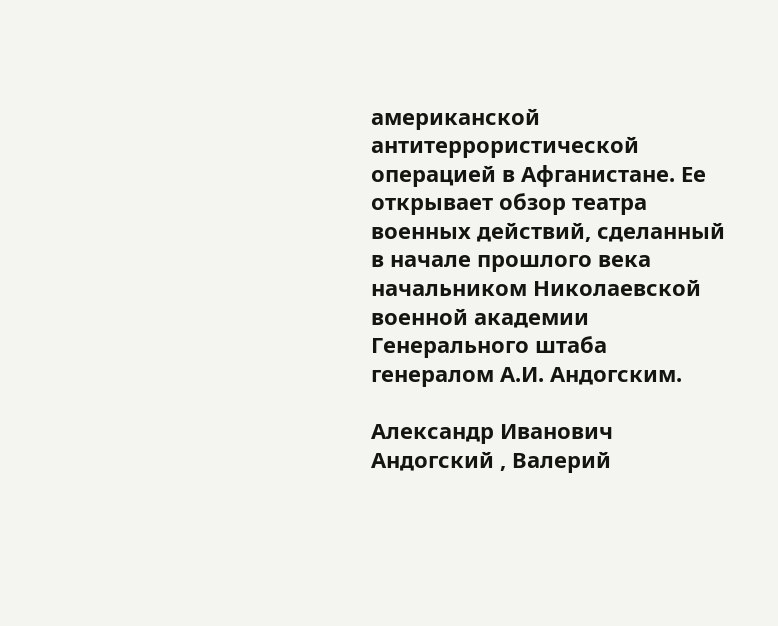американской антитеррористической операцией в Афганистане. Ее открывает обзор театра военных действий, сделанный в начале прошлого века начальником Николаевской военной академии Генерального штаба генералом А.И. Андогским.

Александр Иванович Андогский , Валерий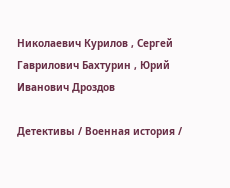Николаевич Курилов , Сергей Гаврилович Бахтурин , Юрий Иванович Дроздов

Детективы / Военная история /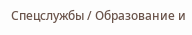Спецслужбы / Образование и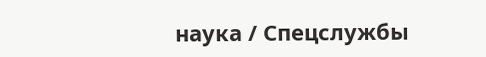наука / Cпецслужбы